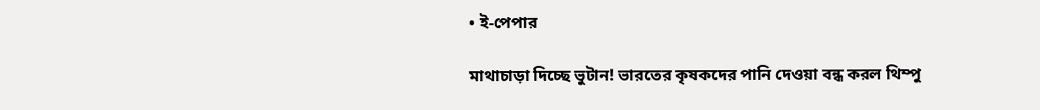• ই-পেপার

মাথাচাড়া দিচ্ছে ভুটান! ভারতের কৃষকদের পানি দেওয়া বন্ধ করল থিম্পু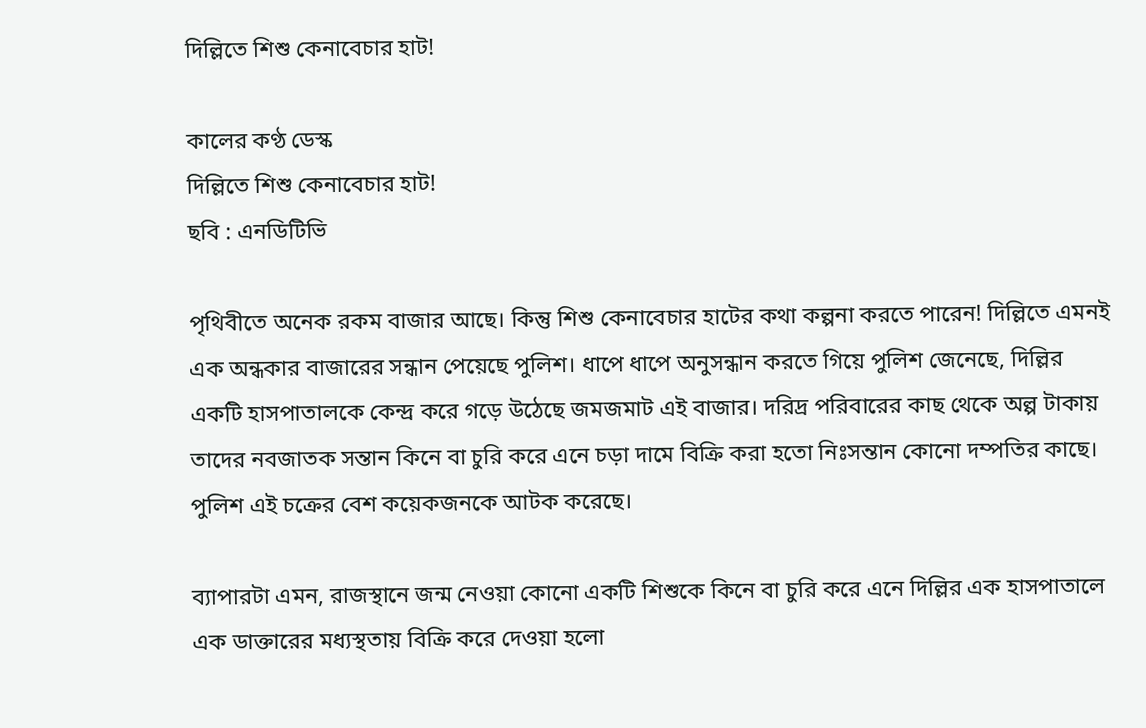দিল্লিতে শিশু কেনাবেচার হাট!

কালের কণ্ঠ ডেস্ক
দিল্লিতে শিশু কেনাবেচার হাট!
ছবি : এনডিটিভি

পৃথিবীতে অনেক রকম বাজার আছে। কিন্তু শিশু কেনাবেচার হাটের কথা কল্পনা করতে পারেন! দিল্লিতে এমনই এক অন্ধকার বাজারের সন্ধান পেয়েছে পুলিশ। ধাপে ধাপে অনুসন্ধান করতে গিয়ে পুলিশ জেনেছে, দিল্লির একটি হাসপাতালকে কেন্দ্র করে গড়ে উঠেছে জমজমাট এই বাজার। দরিদ্র পরিবারের কাছ থেকে অল্প টাকায় তাদের নবজাতক সন্তান কিনে বা চুরি করে এনে চড়া দামে বিক্রি করা হতো নিঃসন্তান কোনো দম্পতির কাছে। পুলিশ এই চক্রের বেশ কয়েকজনকে আটক করেছে।

ব্যাপারটা এমন, রাজস্থানে জন্ম নেওয়া কোনো একটি শিশুকে কিনে বা চুরি করে এনে দিল্লির এক হাসপাতালে এক ডাক্তারের মধ্যস্থতায় বিক্রি করে দেওয়া হলো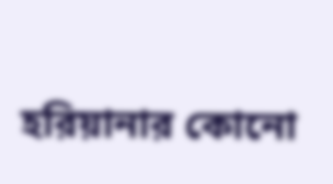হরিয়ানার কোনো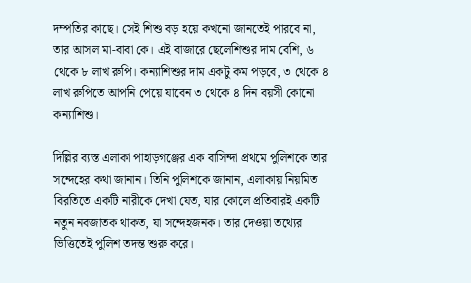দম্পতির কাছে। সেই শিশু বড় হয়ে কখনো জানতেই পারবে না, তার আসল মা-বাবা কে। এই বাজারে ছেলেশিশুর দাম বেশি, ৬ থেকে ৮ লাখ রুপি। কন্যাশিশুর দাম একটু কম পড়বে, ৩ থেকে ৪ লাখ রুপিতে আপনি পেয়ে যাবেন ৩ থেকে ৪ দিন বয়সী কোনো কন্যাশিশু।

দিল্লির ব্যস্ত এলাকা পাহাড়গঞ্জের এক বাসিন্দা প্রথমে পুলিশকে তার সন্দেহের কথা জানান। তিনি পুলিশকে জানান, এলাকায় নিয়মিত বিরতিতে একটি নারীকে দেখা যেত, যার কোলে প্রতিবারই একটি নতুন নবজাতক থাকত, যা সন্দেহজনক। তার দেওয়া তথ্যের ভিত্তিতেই পুলিশ তদন্ত শুরু করে।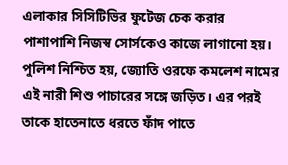এলাকার সিসিটিভির ফুটেজ চেক করার পাশাপাশি নিজস্ব সোর্সকেও কাজে লাগানো হয়। পুলিশ নিশ্চিত হয়, জ্যোতি ওরফে কমলেশ নামের এই নারী শিশু পাচারের সঙ্গে জড়িত। এর পরই তাকে হাতেনাতে ধরতে ফাঁদ পাতে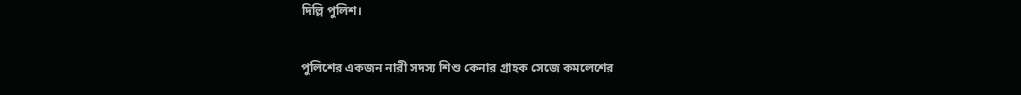দিল্লি পুলিশ।

পুলিশের একজন নারী সদস্য শিশু কেনার গ্রাহক সেজে কমলেশের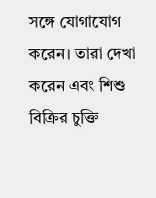সঙ্গে যোগাযোগ করেন। তারা দেখা করেন এবং শিশু বিক্রির চুক্তি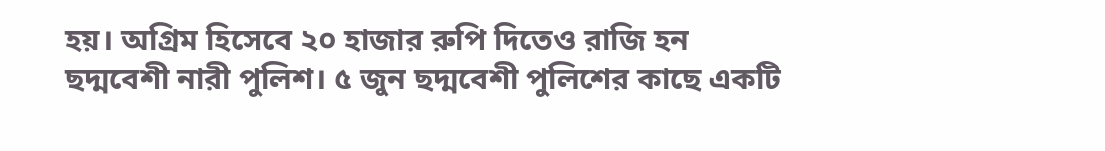হয়। অগ্রিম হিসেবে ২০ হাজার রুপি দিতেও রাজি হন ছদ্মবেশী নারী পুলিশ। ৫ জুন ছদ্মবেশী পুলিশের কাছে একটি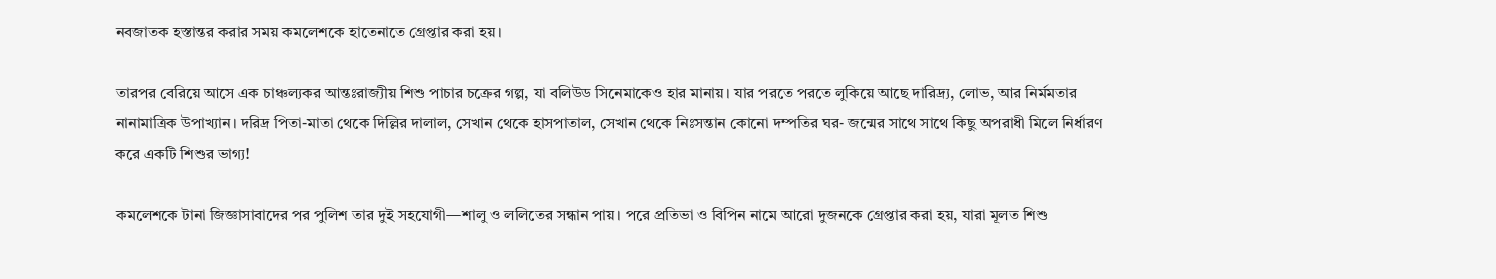নবজাতক হস্তান্তর করার সময় কমলেশকে হাতেনাতে গ্রেপ্তার করা হয়।

তারপর বেরিয়ে আসে এক চাঞ্চল্যকর আন্তঃরাজ্যীয় শিশু পাচার চক্রের গল্প, যা বলিউড সিনেমাকেও হার মানায়। যার পরতে পরতে লুকিয়ে আছে দারিদ্র্য, লোভ, আর নির্মমতার নানামাত্রিক উপাখ্যান। দরিদ্র পিতা-মাতা থেকে দিল্লির দালাল, সেখান থেকে হাসপাতাল, সেখান থেকে নিঃসন্তান কোনো দম্পতির ঘর- জন্মের সাথে সাথে কিছু অপরাধী মিলে নির্ধারণ করে একটি শিশুর ভাগ্য!

কমলেশকে টানা জিজ্ঞাসাবাদের পর পুলিশ তার দুই সহযোগী—শালু ও ললিতের সন্ধান পায়। পরে প্রতিভা ও বিপিন নামে আরো দুজনকে গ্রেপ্তার করা হয়, যারা মূলত শিশু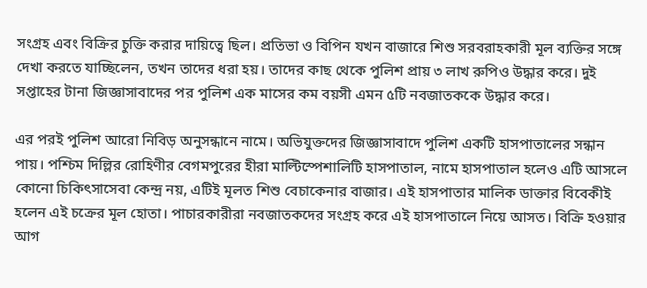সংগ্রহ এবং বিক্রির চুক্তি করার দায়িত্বে ছিল। প্রতিভা ও বিপিন যখন বাজারে শিশু সরবরাহকারী মূল ব্যক্তির সঙ্গে দেখা করতে যাচ্ছিলেন, তখন তাদের ধরা হয়। তাদের কাছ থেকে পুলিশ প্রায় ৩ লাখ রুপিও উদ্ধার করে। দুই সপ্তাহের টানা জিজ্ঞাসাবাদের পর পুলিশ এক মাসের কম বয়সী এমন ৫টি নবজাতককে উদ্ধার করে।

এর পরই পুলিশ আরো নিবিড় অনুসন্ধানে নামে। অভিযুক্তদের জিজ্ঞাসাবাদে পুলিশ একটি হাসপাতালের সন্ধান পায়। পশ্চিম দিল্লির রোহিণীর বেগমপুরের হীরা মাল্টিস্পেশালিটি হাসপাতাল, নামে হাসপাতাল হলেও এটি আসলে কোনো চিকিৎসাসেবা কেন্দ্র নয়, এটিই মূলত শিশু বেচাকেনার বাজার। এই হাসপাতার মালিক ডাক্তার বিবেকীই হলেন এই চক্রের মূল হোতা। পাচারকারীরা নবজাতকদের সংগ্রহ করে এই হাসপাতালে নিয়ে আসত। বিক্রি হওয়ার আগ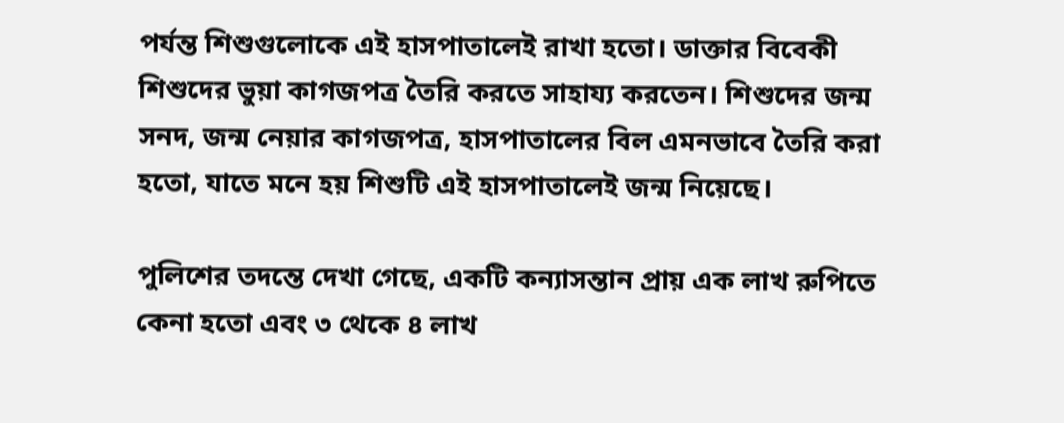পর্যন্ত শিশুগুলোকে এই হাসপাতালেই রাখা হতো। ডাক্তার বিবেকী শিশুদের ভুয়া কাগজপত্র তৈরি করতে সাহায্য করতেন। শিশুদের জন্ম সনদ, জন্ম নেয়ার কাগজপত্র, হাসপাতালের বিল এমনভাবে তৈরি করা হতো, যাতে মনে হয় শিশুটি এই হাসপাতালেই জন্ম নিয়েছে।

পুলিশের তদন্তে দেখা গেছে, একটি কন্যাসন্তান প্রায় এক লাখ রুপিতে কেনা হতো এবং ৩ থেকে ৪ লাখ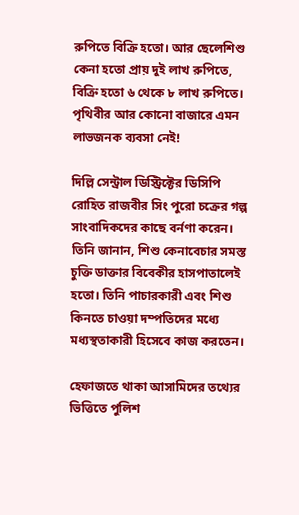রুপিতে বিক্রি হতো। আর ছেলেশিশু কেনা হতো প্রায় দুই লাখ রুপিতে, বিক্রি হতো ৬ থেকে ৮ লাখ রুপিতে। পৃথিবীর আর কোনো বাজারে এমন লাভজনক ব্যবসা নেই!

দিল্লি সেন্ট্রাল ডিস্ট্রিক্টের ডিসিপি রোহিত রাজবীর সিং পুরো চক্রের গল্প সাংবাদিকদের কাছে বর্নণা করেন। তিনি জানান, শিশু কেনাবেচার সমস্ত চুক্তি ডাক্তার বিবেকীর হাসপাতালেই হতো। তিনি পাচারকারী এবং শিশু কিনতে চাওয়া দম্পতিদের মধ্যে মধ্যস্থতাকারী হিসেবে কাজ করতেন।

হেফাজতে থাকা আসামিদের তথ্যের ভিত্তিতে পুলিশ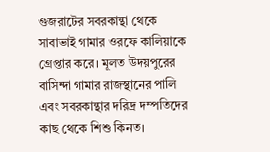গুজরাটের সবরকান্থা থেকে সাবাভাই গামার ওরফে কালিয়াকে গ্রেপ্তার করে। মূলত উদয়পুরের বাসিন্দা গামার রাজস্থানের পালি এবং সবরকান্থার দরিদ্র দম্পতিদের কাছ থেকে শিশু কিনত।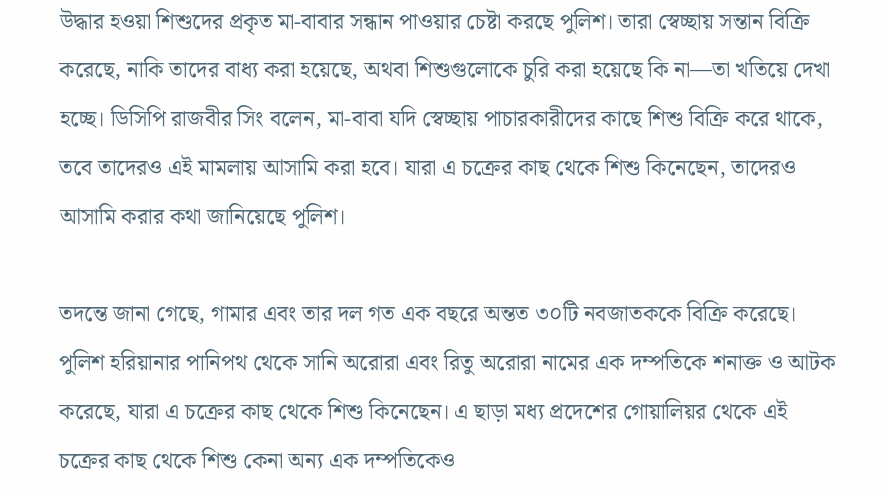উদ্ধার হওয়া শিশুদের প্রকৃত মা-বাবার সন্ধান পাওয়ার চেষ্টা করছে পুলিশ। তারা স্বেচ্ছায় সন্তান বিক্রি করেছে, নাকি তাদের বাধ্য করা হয়েছে, অথবা শিশুগুলোকে চুরি করা হয়েছে কি না—তা খতিয়ে দেখা হচ্ছে। ডিসিপি রাজবীর সিং বলেন, মা-বাবা যদি স্বেচ্ছায় পাচারকারীদের কাছে শিশু বিক্রি করে থাকে, তবে তাদেরও এই মামলায় আসামি করা হবে। যারা এ চক্রের কাছ থেকে শিশু কিনেছেন, তাদেরও আসামি করার কথা জানিয়েছে পুলিশ।

তদন্তে জানা গেছে, গামার এবং তার দল গত এক বছরে অন্তত ৩০টি নবজাতককে বিক্রি করেছে। পুলিশ হরিয়ানার পানিপথ থেকে সানি অরোরা এবং রিতু অরোরা নামের এক দম্পতিকে শনাক্ত ও আটক করেছে, যারা এ চক্রের কাছ থেকে শিশু কিনেছেন। এ ছাড়া মধ্য প্রদেশের গোয়ালিয়র থেকে এই চক্রের কাছ থেকে শিশু কেনা অন্য এক দম্পতিকেও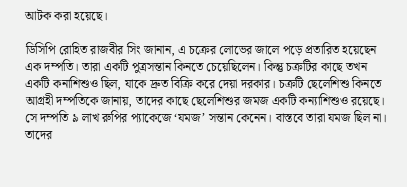আটক করা হয়েছে।

ডিসিপি রোহিত রাজবীর সিং জানান, এ চক্রের লোভের জালে পড়ে প্রতারিত হয়েছেন এক দম্পতি। তারা একটি পুত্রসন্তান কিনতে চেয়েছিলেন। কিন্তু চক্রটির কাছে তখন একটি কনাশিশুও ছিল, যাকে দ্রুত বিক্রি করে দেয়া দরকার। চক্রটি ছেলেশিশু কিনতে আগ্রহী দম্পতিকে জানায়, তাদের কাছে ছেলেশিশুর জমজ একটি কন্যাশিশুও রয়েছে। সে দম্পতি ৯ লাখ রুপির প্যাকেজে ‘যমজ’ সন্তান কেনেন। বাস্তবে তারা যমজ ছিল না। তাদের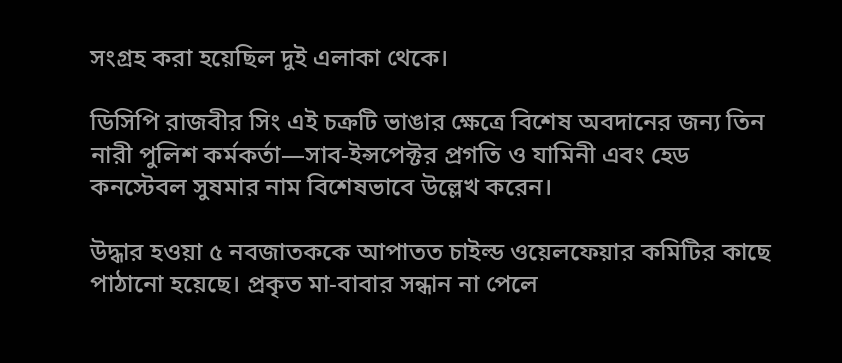সংগ্রহ করা হয়েছিল দুই এলাকা থেকে।

ডিসিপি রাজবীর সিং এই চক্রটি ভাঙার ক্ষেত্রে বিশেষ অবদানের জন্য তিন নারী পুলিশ কর্মকর্তা—সাব-ইন্সপেক্টর প্রগতি ও যামিনী এবং হেড কনস্টেবল সুষমার নাম বিশেষভাবে উল্লেখ করেন।

উদ্ধার হওয়া ৫ নবজাতককে আপাতত চাইল্ড ওয়েলফেয়ার কমিটির কাছে পাঠানো হয়েছে। প্রকৃত মা-বাবার সন্ধান না পেলে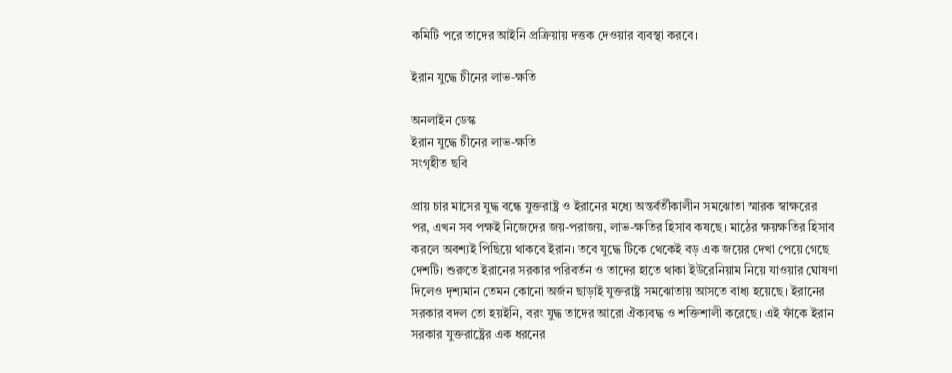কমিটি পরে তাদের আইনি প্রক্রিয়ায় দত্তক দেওয়ার ব্যবস্থা করবে।

ইরান যুদ্ধে চীনের লাভ-ক্ষতি

অনলাইন ডেস্ক
ইরান যুদ্ধে চীনের লাভ-ক্ষতি
সংগৃহীত ছবি

প্রায় চার মাসের যুদ্ধ বন্ধে ‍যুক্তরাষ্ট্র ও ইরানের মধ্যে অন্তর্বর্তীকালীন সমঝোতা স্মারক স্বাক্ষরের পর, এখন সব পক্ষই নিজেদের জয়-পরাজয়, লাভ-ক্ষতির হিসাব কষছে। মাঠের ক্ষয়ক্ষতির হিসাব করলে অবশ্যই পিছিয়ে থাকবে ইরান। তবে যুদ্ধে টিকে থেকেই বড় এক জয়ের দেখা পেয়ে গেছে দেশটি। শুরুতে ইরানের সরকার পরিবর্তন ও তাদের হাতে থাকা ইউরেনিয়াম নিয়ে যাওয়ার ঘোষণা দিলেও দৃশ্যমান তেমন কোনো অর্জন ছাড়াই যুক্তরাষ্ট্র সমঝোতায় আসতে বাধ্য হয়েছে। ইরানের সরকার বদল তো হয়ইনি, বরং যুদ্ধ তাদের আরো ঐক্যবদ্ধ ও শক্তিশালী করেছে। এই ফাঁকে ইরান সরকার যুক্তরাষ্ট্রের এক ধরনের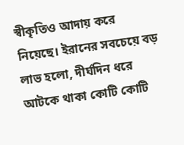স্বীকৃতিও আদায় করে নিয়েছে। ইরানের সবচেয়ে বড় লাভ হলো, দীর্ঘদিন ধরে আটকে থাকা কোটি কোটি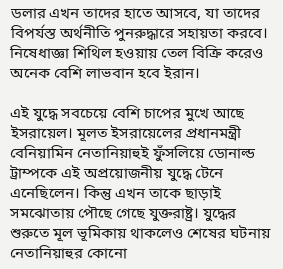ডলার এখন তাদের হাতে আসবে, যা তাদের বিপর্যস্ত অর্থনীতি পুনরুদ্ধারে সহায়তা করবে। নিষেধাজ্ঞা শিথিল হওয়ায় তেল বিক্রি করেও অনেক বেশি লাভবান হবে ইরান।

এই যুদ্ধে সবচেয়ে বেশি চাপের মুখে আছে ইসরায়েল। মূলত ইসরায়েলের প্রধানমন্ত্রী বেনিয়ামিন নেতানিয়াহুই ফুঁসলিয়ে ডোনাল্ড ট্রাম্পকে এই অপ্রয়োজনীয় যুদ্ধে টেনে এনেছিলেন। কিন্তু এখন তাকে ছাড়াই সমঝোতায় পৌছে গেছে যুক্তরাষ্ট্র। যুদ্ধের শুরুতে মূল ভূমিকায় থাকলেও শেষের ঘটনায় নেতানিয়াহুর কোনো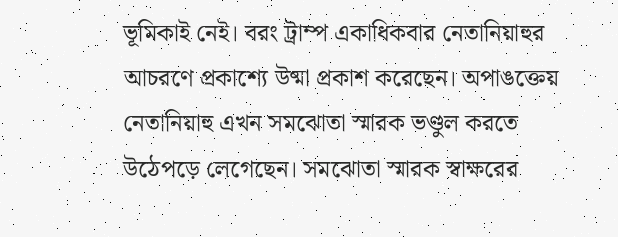ভূমিকাই নেই। বরং ট্রাম্প একাধিকবার নেতানিয়াহুর আচরণে প্রকাশ্যে উষ্মা প্রকাশ করেছেন। অপাঙক্তেয় নেতানিয়াহু এখন সমঝোতা স্মারক ভণ্ডুল করতে উঠেপড়ে লেগেছেন। সমঝোতা স্মারক স্বাক্ষরের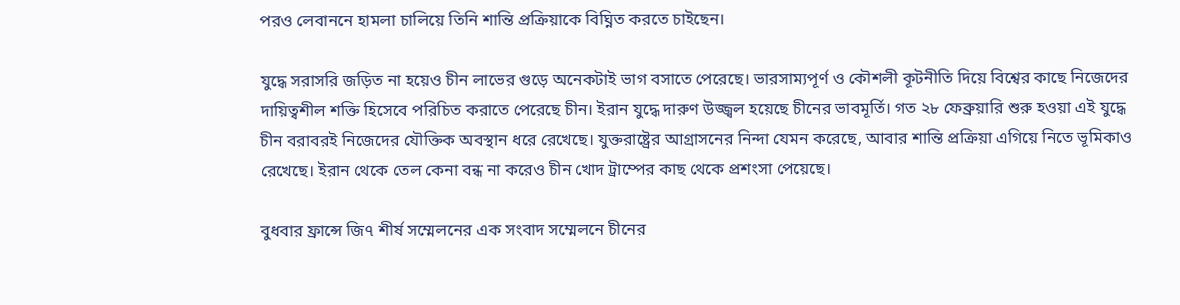পরও লেবাননে হামলা চালিয়ে তিনি শান্তি প্রক্রিয়াকে বিঘ্নিত করতে চাইছেন।

যুদ্ধে সরাসরি জড়িত না হয়েও চীন লাভের গুড়ে অনেকটাই ভাগ বসাতে পেরেছে। ভারসাম্যপূর্ণ ও কৌশলী কূটনীতি দিয়ে বিশ্বের কাছে নিজেদের দায়িত্বশীল শক্তি হিসেবে পরিচিত করাতে পেরেছে চীন। ইরান যুদ্ধে দারুণ উজ্জ্বল হয়েছে চীনের ভাবমূর্তি। গত ২৮ ফেব্রুয়ারি শুরু হওয়া এই যুদ্ধে চীন বরাবরই নিজেদের যৌক্তিক অবস্থান ধরে রেখেছে। যুক্তরাষ্ট্রের আগ্রাসনের নিন্দা যেমন করেছে, আবার শান্তি প্রক্রিয়া এগিয়ে নিতে ভূমিকাও রেখেছে। ইরান থেকে তেল কেনা বন্ধ না করেও চীন খোদ ট্রাম্পের কাছ থেকে প্রশংসা পেয়েছে।

বুধবার ফ্রান্সে জি৭ শীর্ষ সম্মেলনের এক সংবাদ সম্মেলনে চীনের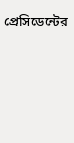প্রেসিডেন্টের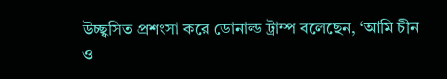উচ্ছ্বসিত প্রশংসা করে ডোনাল্ড ট্রাম্প বলেছেন, ‘আমি চীন ও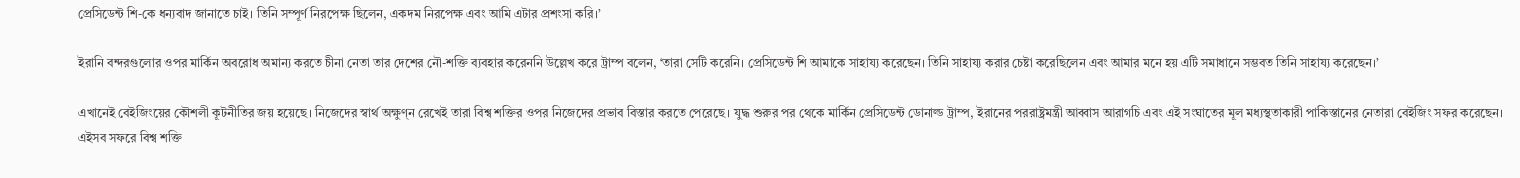প্রেসিডেন্ট শি-কে ধন্যবাদ জানাতে চাই। তিনি সম্পূর্ণ নিরপেক্ষ ছিলেন, একদম নিরপেক্ষ এবং আমি এটার প্রশংসা করি।’

ইরানি বন্দরগুলোর ওপর মার্কিন অবরোধ অমান্য করতে চীনা নেতা তার দেশের নৌ-শক্তি ব্যবহার করেননি উল্লেখ করে ট্রাম্প বলেন, ‘তারা সেটি করেনি। প্রেসিডেন্ট শি আমাকে সাহায্য করেছেন। তিনি সাহায্য করার চেষ্টা করেছিলেন এবং আমার মনে হয় এটি সমাধানে সম্ভবত তিনি সাহায্য করেছেন।’

এখানেই বেইজিংয়ের কৌশলী কূটনীতির জয় হয়েছে। নিজেদের স্বার্থ অক্ষুণ্ন রেখেই তারা বিশ্ব শক্তির ওপর নিজেদের প্রভাব বিস্তার করতে পেরেছে। যুদ্ধ শুরুর পর থেকে মার্কিন প্রেসিডেন্ট ডোনাল্ড ট্রাম্প, ইরানের পররাষ্ট্রমন্ত্রী আব্বাস আরাগচি এবং এই সংঘাতের মূল মধ্যস্থতাকারী পাকিস্তানের নেতারা বেইজিং সফর করেছেন। এইসব সফরে বিশ্ব শক্তি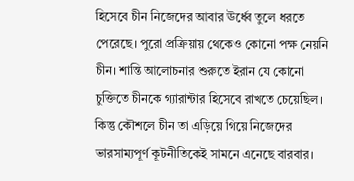হিসেবে চীন নিজেদের আবার ঊর্ধ্বে তুলে ধরতে পেরেছে। পুরো প্রক্রিয়ায় থেকেও কোনো পক্ষ নেয়নি চীন। শান্তি আলোচনার শুরুতে ইরান যে কোনো চুক্তিতে চীনকে গ্যারান্টার হিসেবে রাখতে চেয়েছিল। কিন্তু কৌশলে চীন তা এড়িয়ে গিয়ে নিজেদের ভারসাম্যপূর্ণ কূটনীতিকেই সামনে এনেছে বারবার।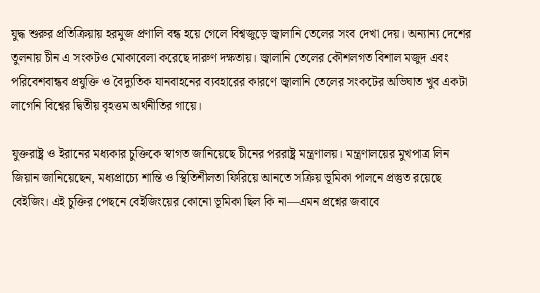যুদ্ধ শুরুর প্রতিক্রিয়ায় হরমুজ প্রণালি বন্ধ হয়ে গেলে বিশ্বজুড়ে জ্বালানি তেলের সংব দেখা দেয়। অন্যান্য দেশের তুলনায় চীন এ সংকটও মোকাবেলা করেছে দারুণ দক্ষতায়। জ্বালানি তেলের কৌশলগত বিশাল মজুদ এবং পরিবেশবান্ধব প্রযুক্তি ও বৈদ্যুতিক যানবাহনের ব্যবহারের কারণে জ্বালানি তেলের সংকটের অভিঘাত খুব একটা লাগেনি বিশ্বের দ্বিতীয় বৃহত্তম অর্থনীতির গায়ে।

যুক্তরাষ্ট্র ও ইরানের মধ্যকার চুক্তিকে স্বাগত জানিয়েছে চীনের পররাষ্ট্র মন্ত্রণালয়। মন্ত্রণালয়ের মুখপাত্র লিন জিয়ান জানিয়েছেন, মধ্যপ্রাচ্যে শান্তি ও স্থিতিশীলতা ফিরিয়ে আনতে সক্রিয় ভূমিকা পালনে প্রস্তুত রয়েছে বেইজিং। এই চুক্তির পেছনে বেইজিংয়ের কোনো ভূমিকা ছিল কি না—এমন প্রশ্নের জবাবে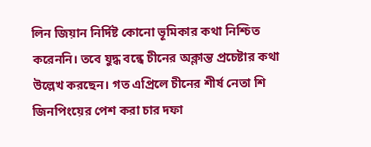লিন জিয়ান নির্দিষ্ট কোনো ভূমিকার কথা নিশ্চিত করেননি। তবে যুদ্ধ বন্ধে চীনের অক্লান্ত প্রচেষ্টার কথা উল্লেখ করছেন। গত এপ্রিলে চীনের শীর্ষ নেতা শি জিনপিংয়ের পেশ করা চার দফা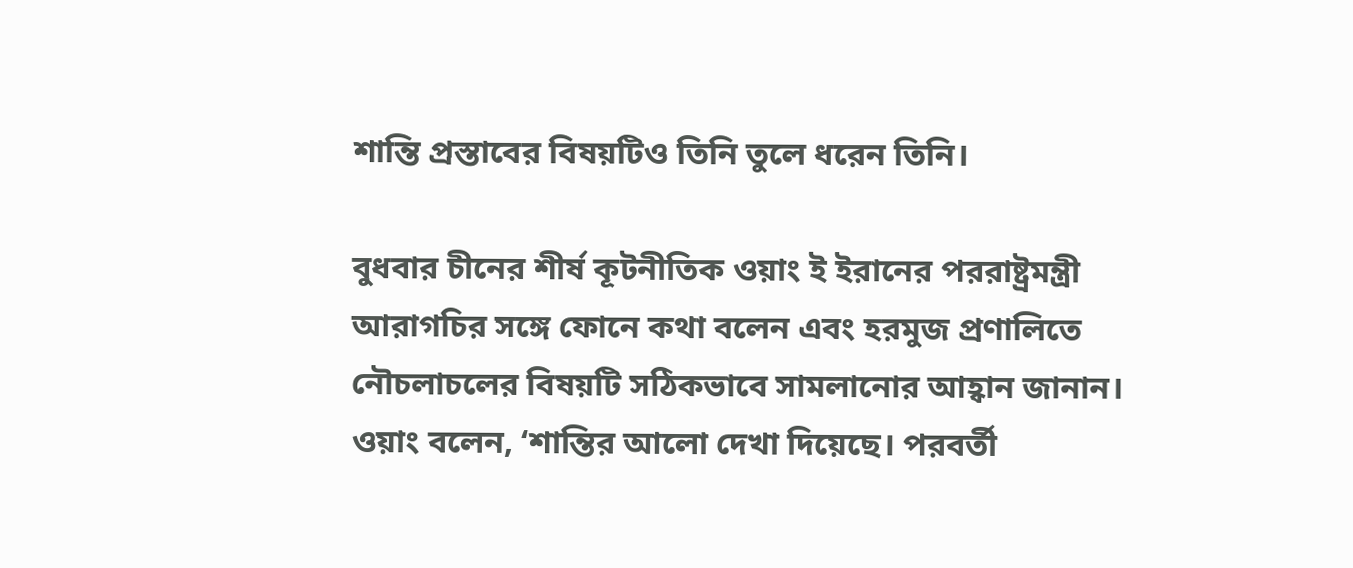শান্তি প্রস্তাবের বিষয়টিও তিনি তুলে ধরেন তিনি।

বুধবার চীনের শীর্ষ কূটনীতিক ওয়াং ই ইরানের পররাষ্ট্রমন্ত্রী আরাগচির সঙ্গে ফোনে কথা বলেন এবং হরমুজ প্রণালিতে নৌচলাচলের বিষয়টি সঠিকভাবে সামলানোর আহ্বান জানান। ওয়াং বলেন, ‘শান্তির আলো দেখা দিয়েছে। পরবর্তী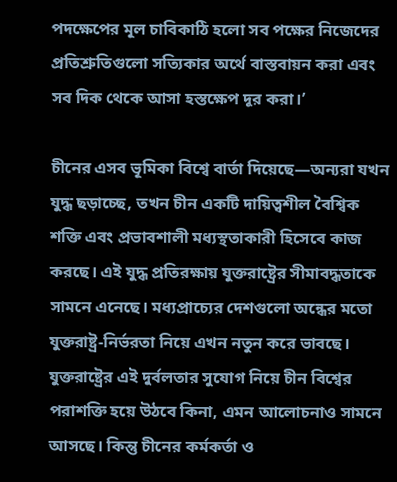পদক্ষেপের মূল চাবিকাঠি হলো সব পক্ষের নিজেদের প্রতিশ্রুতিগুলো সত্যিকার অর্থে বাস্তবায়ন করা এবং সব দিক থেকে আসা হস্তক্ষেপ দূর করা।’

চীনের এসব ভূমিকা বিশ্বে বার্তা দিয়েছে—অন্যরা যখন যুদ্ধ ছড়াচ্ছে, তখন চীন একটি দায়িত্বশীল বৈশ্বিক শক্তি এবং প্রভাবশালী মধ্যস্থতাকারী হিসেবে কাজ করছে। এই যুদ্ধ প্রতিরক্ষায় যুক্তরাষ্ট্রের সীমাবদ্ধতাকে সামনে এনেছে। মধ্যপ্রাচ্যের দেশগুলো অন্ধের মতো যুক্তরাষ্ট্র-নির্ভরতা নিয়ে এখন নতুন করে ভাবছে। যুক্তরাষ্ট্রের এই দুর্বলতার সুযোগ নিয়ে চীন বিশ্বের পরাশক্তি হয়ে উঠবে কিনা, এমন আলোচনাও সামনে আসছে। কিন্তু চীনের কর্মকর্তা ও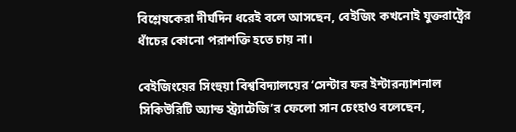বিশ্লেষকেরা দীর্ঘদিন ধরেই বলে আসছেন, বেইজিং কখনোই যুক্তরাষ্ট্রের ধাঁচের কোনো পরাশক্তি হতে চায় না।

বেইজিংয়ের সিংহুয়া বিশ্ববিদ্যালয়ের ‘সেন্টার ফর ইন্টারন্যাশনাল সিকিউরিটি অ্যান্ড স্ট্র্যাটেজি’র ফেলো সান চেংহাও বলেছেন,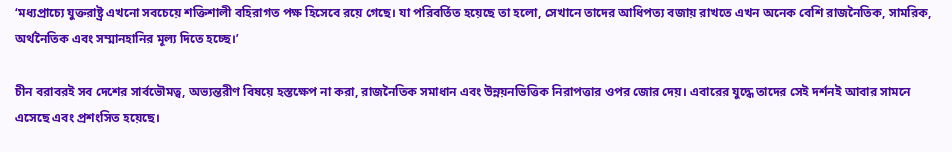‘মধ্যপ্রাচ্যে যুক্তরাষ্ট্র এখনো সবচেয়ে শক্তিশালী বহিরাগত পক্ষ হিসেবে রয়ে গেছে। যা পরিবর্তিত হয়েছে তা হলো, সেখানে তাদের আধিপত্য বজায় রাখতে এখন অনেক বেশি রাজনৈতিক, সামরিক, অর্থনৈতিক এবং সম্মানহানির মূল্য দিতে হচ্ছে।’

চীন বরাবরই সব দেশের সার্বভৌমত্ব, অভ্যন্তরীণ বিষয়ে হস্তক্ষেপ না করা, রাজনৈতিক সমাধান এবং উন্নয়নভিত্তিক নিরাপত্তার ওপর জোর দেয়। এবারের যুদ্ধে তাদের সেই দর্শনই আবার সামনে এসেছে এবং প্রশংসিত হয়েছে।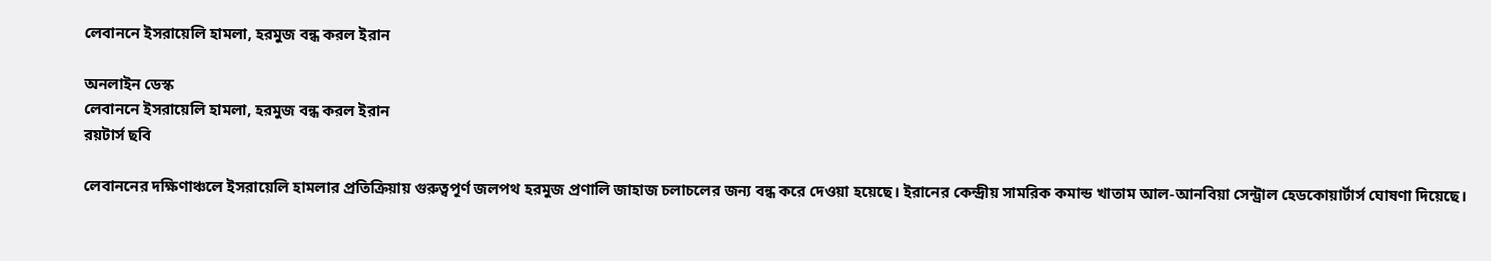লেবাননে ইসরায়েলি হামলা, হরমুজ বন্ধ করল ইরান

অনলাইন ডেস্ক
লেবাননে ইসরায়েলি হামলা, হরমুজ বন্ধ করল ইরান
রয়টার্স ছবি

লেবাননের দক্ষিণাঞ্চলে ইসরায়েলি হামলার প্রতিক্রিয়ায় গুরুত্বপূর্ণ জলপথ হরমুজ প্রণালি জাহাজ চলাচলের জন্য বন্ধ করে দেওয়া হয়েছে। ইরানের কেন্দ্রীয় সামরিক কমান্ড খাতাম আল-আনবিয়া সেন্ট্রাল হেডকোয়ার্টার্স ঘোষণা দিয়েছে।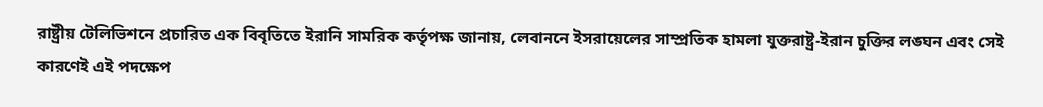রাষ্ট্রীয় টেলিভিশনে প্রচারিত এক বিবৃতিতে ইরানি সামরিক কর্তৃপক্ষ জানায়, লেবাননে ইসরায়েলের সাম্প্রতিক হামলা যুক্তরাষ্ট্র-ইরান চুক্তির লঙ্ঘন এবং সেই কারণেই এই পদক্ষেপ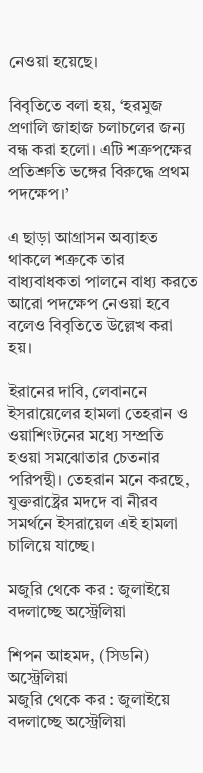নেওয়া হয়েছে।

বিবৃতিতে বলা হয়, ‘হরমুজ প্রণালি জাহাজ চলাচলের জন্য বন্ধ করা হলো। এটি শত্রুপক্ষের প্রতিশ্রুতি ভঙ্গের বিরুদ্ধে প্রথম পদক্ষেপ।’

এ ছাড়া আগ্রাসন অব্যাহত থাকলে শত্রুকে তার বাধ্যবাধকতা পালনে বাধ্য করতে আরো পদক্ষেপ নেওয়া হবে বলেও বিবৃতিতে উল্লেখ করা হয়।

ইরানের দাবি, লেবাননে ইসরায়েলের হামলা তেহরান ও ওয়াশিংটনের মধ্যে সম্প্রতি হওয়া সমঝোতার চেতনার পরিপন্থী। তেহরান মনে করছে, যুক্তরাষ্ট্রের মদদে বা নীরব সমর্থনে ইসরায়েল এই হামলা চালিয়ে যাচ্ছে।

মজুরি থেকে কর : জুলাইয়ে বদলাচ্ছে অস্ট্রেলিয়া

শিপন আহমদ, (সিডনি) অস্ট্রেলিয়া
মজুরি থেকে কর : জুলাইয়ে বদলাচ্ছে অস্ট্রেলিয়া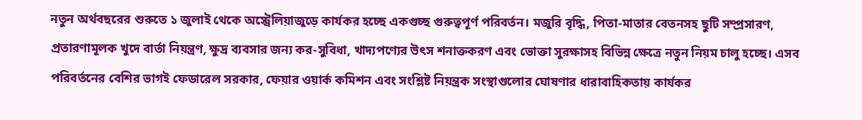নতুন অর্থবছরের শুরুতে ১ জুলাই থেকে অস্ট্রেলিয়াজুড়ে কার্যকর হচ্ছে একগুচ্ছ গুরুত্বপূর্ণ পরিবর্তন। মজুরি বৃদ্ধি, পিতা-মাতার বেতনসহ ছুটি সম্প্রসারণ, প্রতারণামূলক খুদে বার্তা নিয়ন্ত্রণ, ক্ষুদ্র ব্যবসার জন্য কর-সুবিধা, খাদ্যপণ্যের উৎস শনাক্তকরণ এবং ভোক্তা সুরক্ষাসহ বিভিন্ন ক্ষেত্রে নতুন নিয়ম চালু হচ্ছে। এসব পরিবর্তনের বেশির ভাগই ফেডারেল সরকার, ফেয়ার ওয়ার্ক কমিশন এবং সংশ্লিষ্ট নিয়ন্ত্রক সংস্থাগুলোর ঘোষণার ধারাবাহিকতায় কার্যকর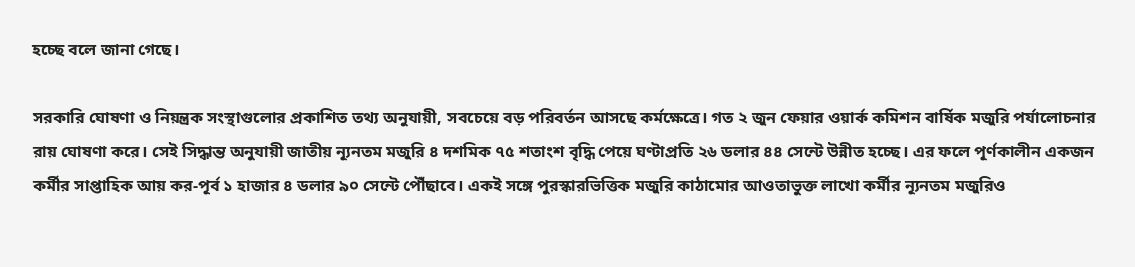হচ্ছে বলে জানা গেছে।

সরকারি ঘোষণা ও নিয়ন্ত্রক সংস্থাগুলোর প্রকাশিত তথ্য অনুযায়ী, সবচেয়ে বড় পরিবর্তন আসছে কর্মক্ষেত্রে। গত ২ জুন ফেয়ার ওয়ার্ক কমিশন বার্ষিক মজুরি পর্যালোচনার রায় ঘোষণা করে। সেই সিদ্ধান্ত অনুযায়ী জাতীয় ন্যূনতম মজুরি ৪ দশমিক ৭৫ শতাংশ বৃদ্ধি পেয়ে ঘণ্টাপ্রতি ২৬ ডলার ৪৪ সেন্টে উন্নীত হচ্ছে। এর ফলে পূর্ণকালীন একজন কর্মীর সাপ্তাহিক আয় কর-পূর্ব ১ হাজার ৪ ডলার ৯০ সেন্টে পৌঁছাবে। একই সঙ্গে পুরস্কারভিত্তিক মজুরি কাঠামোর আওতাভুক্ত লাখো কর্মীর ন্যূনতম মজুরিও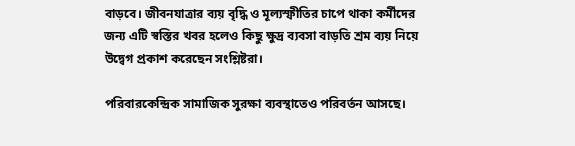বাড়বে। জীবনযাত্রার ব্যয় বৃদ্ধি ও মূল্যস্ফীতির চাপে থাকা কর্মীদের জন্য এটি স্বস্তির খবর হলেও কিছু ক্ষুদ্র ব্যবসা বাড়তি শ্রম ব্যয় নিয়ে উদ্বেগ প্রকাশ করেছেন সংশ্লিষ্টরা।

পরিবারকেন্দ্রিক সামাজিক সুরক্ষা ব্যবস্থাতেও পরিবর্তন আসছে।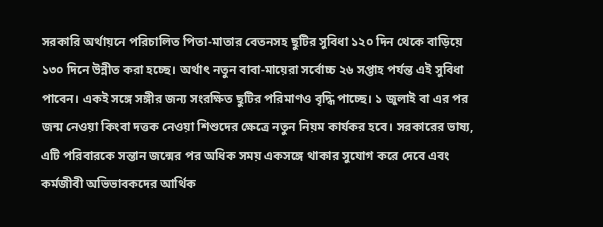সরকারি অর্থায়নে পরিচালিত পিতা-মাতার বেতনসহ ছুটির সুবিধা ১২০ দিন থেকে বাড়িয়ে ১৩০ দিনে উন্নীত করা হচ্ছে। অর্থাৎ নতুন বাবা-মায়েরা সর্বোচ্চ ২৬ সপ্তাহ পর্যন্ত এই সুবিধা পাবেন। একই সঙ্গে সঙ্গীর জন্য সংরক্ষিত ছুটির পরিমাণও বৃদ্ধি পাচ্ছে। ১ জুলাই বা এর পর জন্ম নেওয়া কিংবা দত্তক নেওয়া শিশুদের ক্ষেত্রে নতুন নিয়ম কার্যকর হবে। সরকারের ভাষ্য, এটি পরিবারকে সন্তান জন্মের পর অধিক সময় একসঙ্গে থাকার সুযোগ করে দেবে এবং কর্মজীবী অভিভাবকদের আর্থিক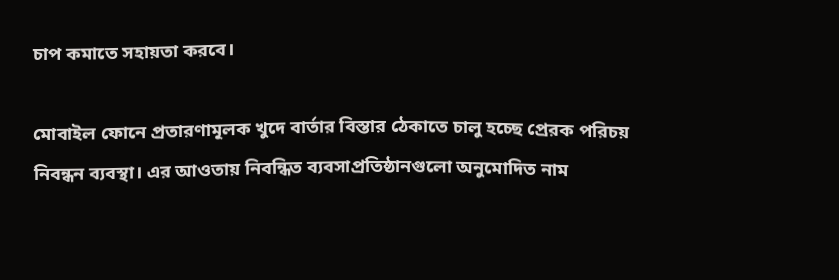চাপ কমাতে সহায়তা করবে।

মোবাইল ফোনে প্রতারণামূলক খুদে বার্তার বিস্তার ঠেকাতে চালু হচ্ছে প্রেরক পরিচয় নিবন্ধন ব্যবস্থা। এর আওতায় নিবন্ধিত ব্যবসাপ্রতিষ্ঠানগুলো অনুমোদিত নাম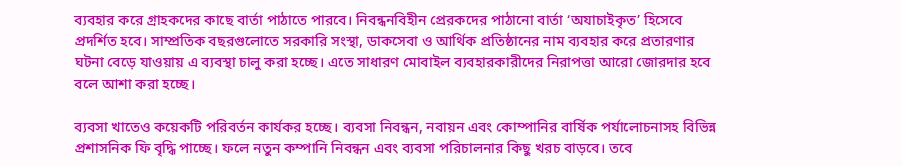ব্যবহার করে গ্রাহকদের কাছে বার্তা পাঠাতে পারবে। নিবন্ধনবিহীন প্রেরকদের পাঠানো বার্তা ‘অযাচাইকৃত’ হিসেবে প্রদর্শিত হবে। সাম্প্রতিক বছরগুলোতে সরকারি সংস্থা, ডাকসেবা ও আর্থিক প্রতিষ্ঠানের নাম ব্যবহার করে প্রতারণার ঘটনা বেড়ে যাওয়ায় এ ব্যবস্থা চালু করা হচ্ছে। এতে সাধারণ মোবাইল ব্যবহারকারীদের নিরাপত্তা আরো জোরদার হবে বলে আশা করা হচ্ছে।

ব্যবসা খাতেও কয়েকটি পরিবর্তন কার্যকর হচ্ছে। ব্যবসা নিবন্ধন, নবায়ন এবং কোম্পানির বার্ষিক পর্যালোচনাসহ বিভিন্ন প্রশাসনিক ফি বৃদ্ধি পাচ্ছে। ফলে নতুন কম্পানি নিবন্ধন এবং ব্যবসা পরিচালনার কিছু খরচ বাড়বে। তবে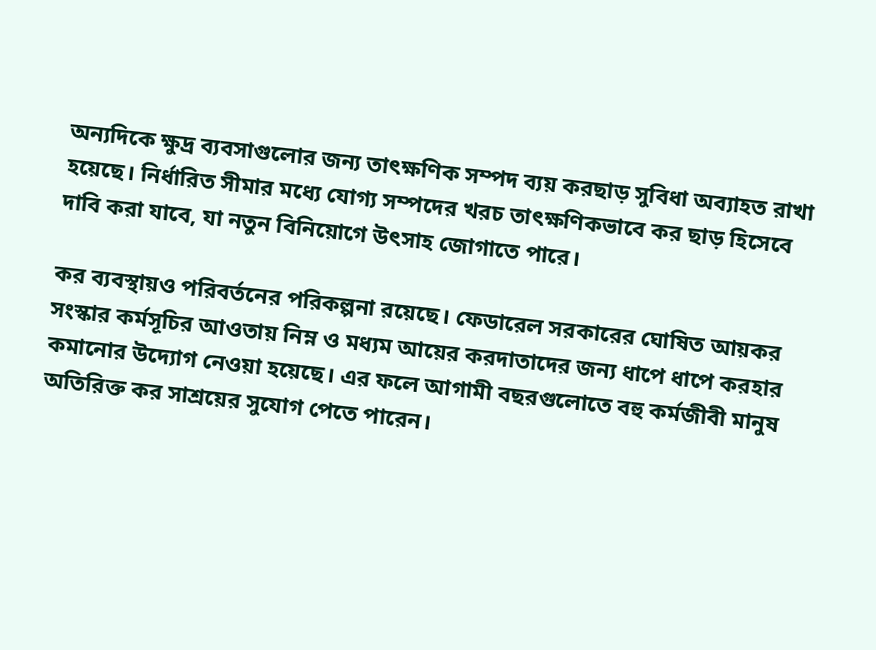অন্যদিকে ক্ষুদ্র ব্যবসাগুলোর জন্য তাৎক্ষণিক সম্পদ ব্যয় করছাড় সুবিধা অব্যাহত রাখা হয়েছে। নির্ধারিত সীমার মধ্যে যোগ্য সম্পদের খরচ তাৎক্ষণিকভাবে কর ছাড় হিসেবে দাবি করা যাবে, যা নতুন বিনিয়োগে উৎসাহ জোগাতে পারে।

কর ব্যবস্থায়ও পরিবর্তনের পরিকল্পনা রয়েছে। ফেডারেল সরকারের ঘোষিত আয়কর সংস্কার কর্মসূচির আওতায় নিম্ন ও মধ্যম আয়ের করদাতাদের জন্য ধাপে ধাপে করহার কমানোর উদ্যোগ নেওয়া হয়েছে। এর ফলে আগামী বছরগুলোতে বহু কর্মজীবী মানুষ অতিরিক্ত কর সাশ্রয়ের সুযোগ পেতে পারেন।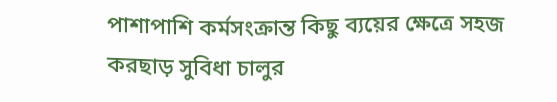পাশাপাশি কর্মসংক্রান্ত কিছু ব্যয়ের ক্ষেত্রে সহজ করছাড় সুবিধা চালুর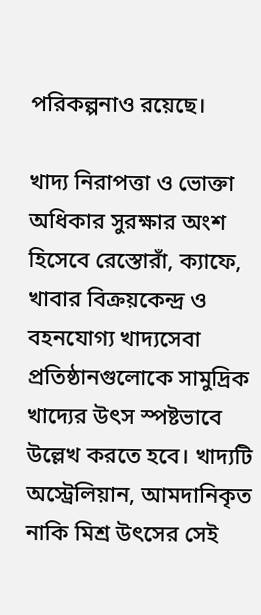পরিকল্পনাও রয়েছে।

খাদ্য নিরাপত্তা ও ভোক্তা অধিকার সুরক্ষার অংশ হিসেবে রেস্তোরাঁ, ক্যাফে, খাবার বিক্রয়কেন্দ্র ও বহনযোগ্য খাদ্যসেবা প্রতিষ্ঠানগুলোকে সামুদ্রিক খাদ্যের উৎস স্পষ্টভাবে উল্লেখ করতে হবে। খাদ্যটি অস্ট্রেলিয়ান, আমদানিকৃত নাকি মিশ্র উৎসের সেই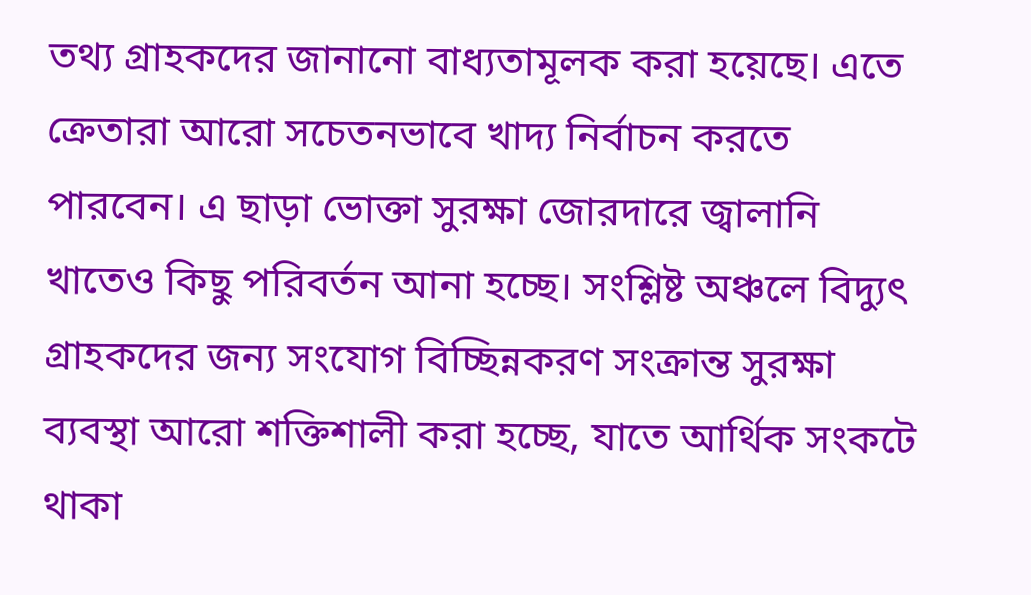তথ্য গ্রাহকদের জানানো বাধ্যতামূলক করা হয়েছে। এতে ক্রেতারা আরো সচেতনভাবে খাদ্য নির্বাচন করতে পারবেন। এ ছাড়া ভোক্তা সুরক্ষা জোরদারে জ্বালানি খাতেও কিছু পরিবর্তন আনা হচ্ছে। সংশ্লিষ্ট অঞ্চলে বিদ্যুৎ গ্রাহকদের জন্য সংযোগ বিচ্ছিন্নকরণ সংক্রান্ত সুরক্ষা ব্যবস্থা আরো শক্তিশালী করা হচ্ছে, যাতে আর্থিক সংকটে থাকা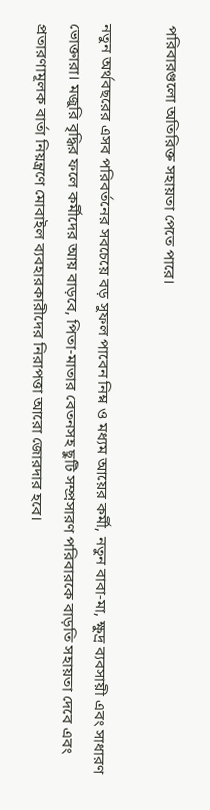পরিবারগুলো অতিরিক্ত সহায়তা পেতে পারে।

নতুন অর্থবছরের এসব পরিবর্তনের সবচেয়ে বড় সুফল পাবেন নিম্ন ও মধ্যম আয়ের কর্মী, নতুন বাবা-মা, ক্ষুদ্র ব্যবসায়ী এবং সাধারণ ভোক্তারা। মজুরি বৃদ্ধির ফলে কর্মীদের আয় বাড়বে, পিতা-মাতার বেতনসহ ছুটি সম্প্রসারণ পরিবারকে বাড়তি সহায়তা দেবে এবং প্রতারণামূলক বার্তা নিয়ন্ত্রণে মোবাইল ব্যবহারকারীদের নিরাপত্তা আরো জোরদার হবে।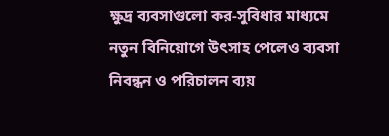ক্ষুদ্র ব্যবসাগুলো কর-সুবিধার মাধ্যমে নতুন বিনিয়োগে উৎসাহ পেলেও ব্যবসা নিবন্ধন ও পরিচালন ব্যয়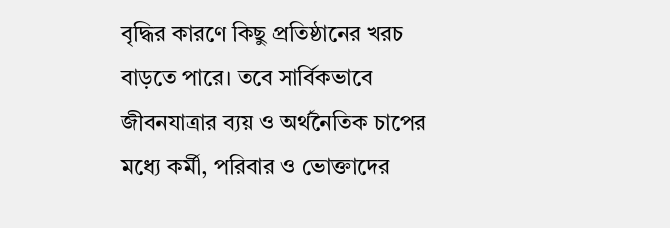বৃদ্ধির কারণে কিছু প্রতিষ্ঠানের খরচ বাড়তে পারে। তবে সার্বিকভাবে জীবনযাত্রার ব্যয় ও অর্থনৈতিক চাপের মধ্যে কর্মী, পরিবার ও ভোক্তাদের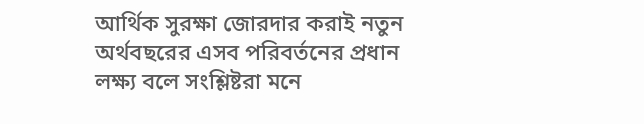আর্থিক সুরক্ষা জোরদার করাই নতুন অর্থবছরের এসব পরিবর্তনের প্রধান লক্ষ্য বলে সংশ্লিষ্টরা মনে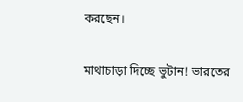করছেন।

মাথাচাড়া দিচ্ছে ভুটান! ভারতের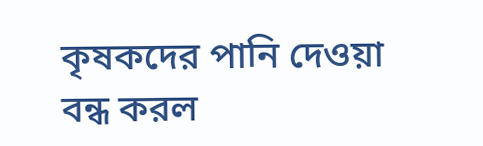কৃষকদের পানি দেওয়া বন্ধ করল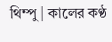থিম্পু | কালের কণ্ঠ